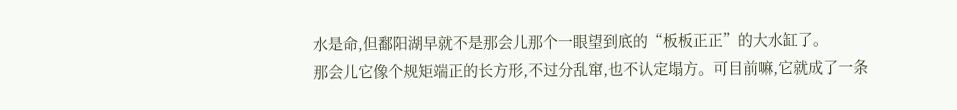水是命,但鄱阳湖早就不是那会儿那个一眼望到底的“板板正正”的大水缸了。
那会儿它像个规矩端正的长方形,不过分乱窜,也不认定塌方。可目前嘛,它就成了一条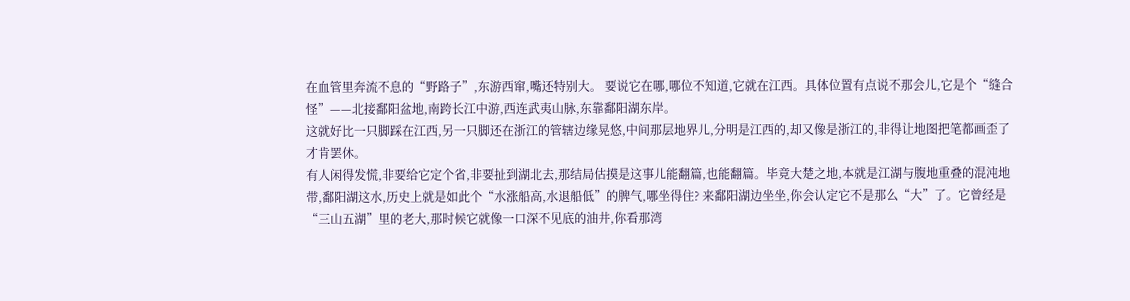在血管里奔流不息的“野路子”,东游西窜,嘴还特别大。 要说它在哪,哪位不知道,它就在江西。具体位置有点说不那会儿,它是个“缝合怪”——北接鄱阳盆地,南跨长江中游,西连武夷山脉,东靠鄱阳湖东岸。
这就好比一只脚踩在江西,另一只脚还在浙江的管辖边缘晃悠,中间那层地界儿,分明是江西的,却又像是浙江的,非得让地图把笔都画歪了才肯罢休。
有人闲得发慌,非要给它定个省,非要扯到湖北去,那结局估摸是这事儿能翻篇,也能翻篇。毕竟大楚之地,本就是江湖与腹地重叠的混沌地带,鄱阳湖这水,历史上就是如此个“水涨船高,水退船低”的脾气,哪坐得住? 来鄱阳湖边坐坐,你会认定它不是那么“大”了。它曾经是“三山五湖”里的老大,那时候它就像一口深不见底的油井,你看那湾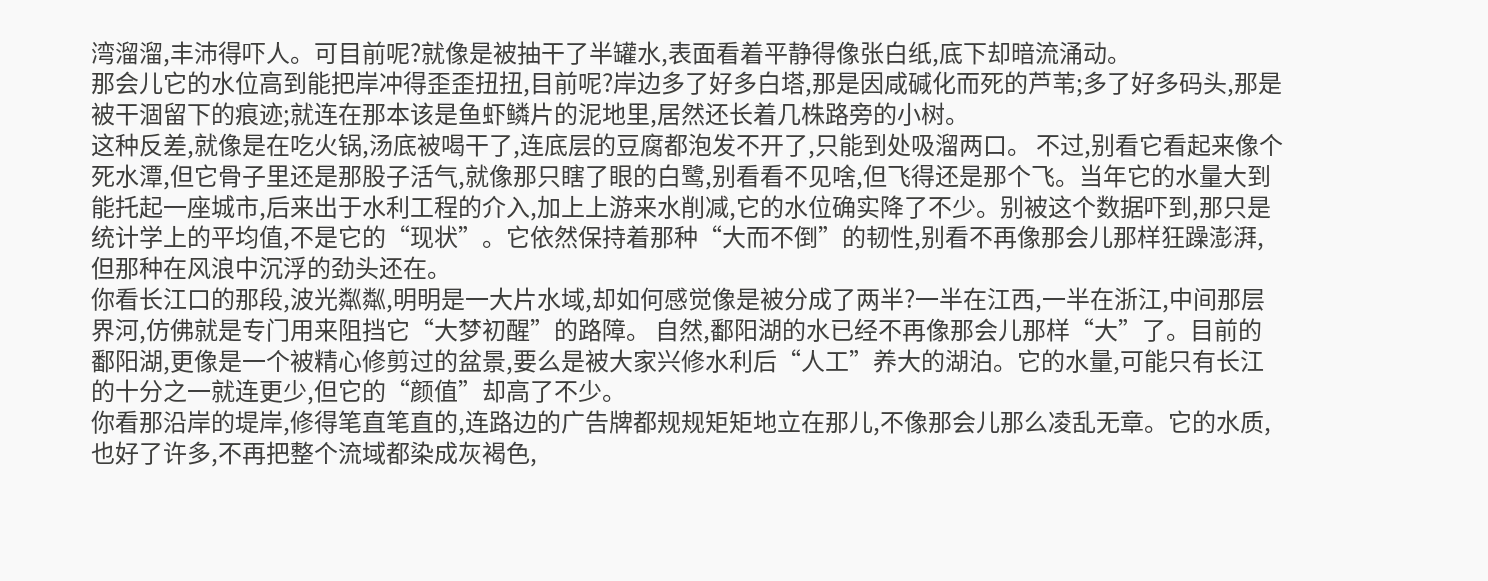湾溜溜,丰沛得吓人。可目前呢?就像是被抽干了半罐水,表面看着平静得像张白纸,底下却暗流涌动。
那会儿它的水位高到能把岸冲得歪歪扭扭,目前呢?岸边多了好多白塔,那是因咸碱化而死的芦苇;多了好多码头,那是被干涸留下的痕迹;就连在那本该是鱼虾鳞片的泥地里,居然还长着几株路旁的小树。
这种反差,就像是在吃火锅,汤底被喝干了,连底层的豆腐都泡发不开了,只能到处吸溜两口。 不过,别看它看起来像个死水潭,但它骨子里还是那股子活气,就像那只瞎了眼的白鹭,别看看不见啥,但飞得还是那个飞。当年它的水量大到能托起一座城市,后来出于水利工程的介入,加上上游来水削减,它的水位确实降了不少。别被这个数据吓到,那只是统计学上的平均值,不是它的“现状”。它依然保持着那种“大而不倒”的韧性,别看不再像那会儿那样狂躁澎湃,但那种在风浪中沉浮的劲头还在。
你看长江口的那段,波光粼粼,明明是一大片水域,却如何感觉像是被分成了两半?一半在江西,一半在浙江,中间那层界河,仿佛就是专门用来阻挡它“大梦初醒”的路障。 自然,鄱阳湖的水已经不再像那会儿那样“大”了。目前的鄱阳湖,更像是一个被精心修剪过的盆景,要么是被大家兴修水利后“人工”养大的湖泊。它的水量,可能只有长江的十分之一就连更少,但它的“颜值”却高了不少。
你看那沿岸的堤岸,修得笔直笔直的,连路边的广告牌都规规矩矩地立在那儿,不像那会儿那么凌乱无章。它的水质,也好了许多,不再把整个流域都染成灰褐色,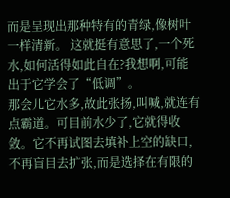而是呈现出那种特有的青绿,像树叶一样清新。 这就挺有意思了,一个死水,如何活得如此自在?我想啊,可能出于它学会了“低调”。
那会儿它水多,故此张扬,叫喊,就连有点霸道。可目前水少了,它就得收敛。它不再试图去填补上空的缺口,不再盲目去扩张,而是选择在有限的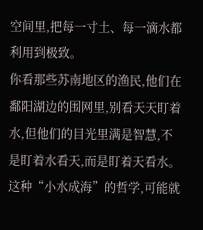空间里,把每一寸土、每一滴水都利用到极致。
你看那些苏南地区的渔民,他们在鄱阳湖边的围网里,别看天天盯着水,但他们的目光里满是智慧,不是盯着水看天,而是盯着天看水。
这种“小水成海”的哲学,可能就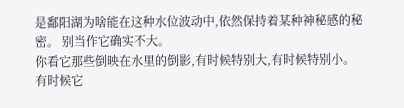是鄱阳湖为啥能在这种水位波动中,依然保持着某种神秘感的秘密。 别当作它确实不大。
你看它那些倒映在水里的倒影,有时候特别大,有时候特别小。
有时候它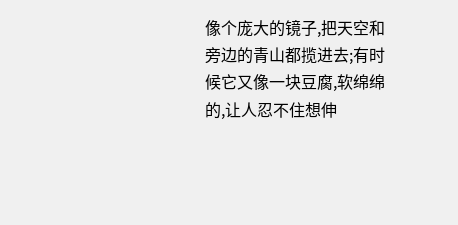像个庞大的镜子,把天空和旁边的青山都揽进去;有时候它又像一块豆腐,软绵绵的,让人忍不住想伸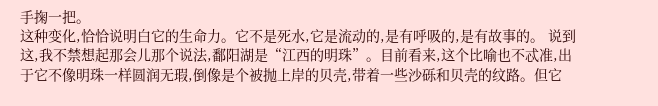手掬一把。
这种变化,恰恰说明白它的生命力。它不是死水,它是流动的,是有呼吸的,是有故事的。 说到这,我不禁想起那会儿那个说法,鄱阳湖是“江西的明珠”。目前看来,这个比喻也不忒准,出于它不像明珠一样圆润无瑕,倒像是个被抛上岸的贝壳,带着一些沙砾和贝壳的纹路。但它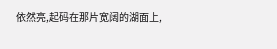依然亮,起码在那片宽阔的湖面上,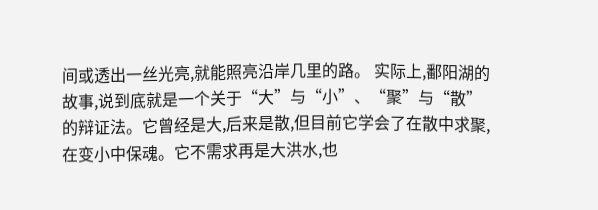间或透出一丝光亮,就能照亮沿岸几里的路。 实际上,鄱阳湖的故事,说到底就是一个关于“大”与“小”、“聚”与“散”的辩证法。它曾经是大,后来是散,但目前它学会了在散中求聚,在变小中保魂。它不需求再是大洪水,也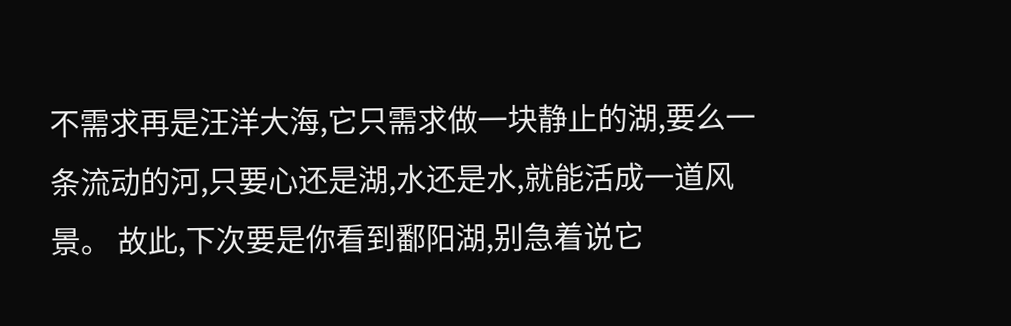不需求再是汪洋大海,它只需求做一块静止的湖,要么一条流动的河,只要心还是湖,水还是水,就能活成一道风景。 故此,下次要是你看到鄱阳湖,别急着说它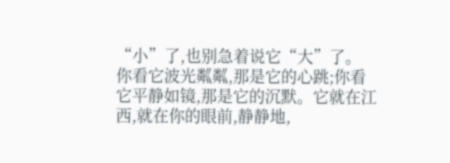“小”了,也别急着说它“大”了。
你看它波光粼粼,那是它的心跳;你看它平静如镜,那是它的沉默。它就在江西,就在你的眼前,静静地,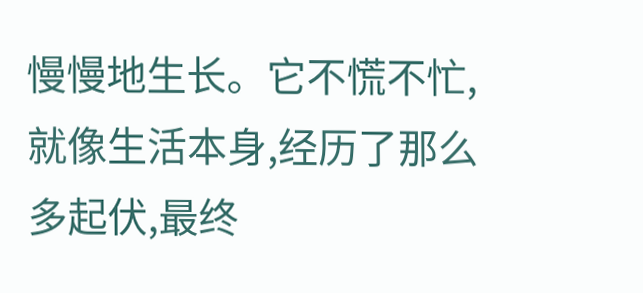慢慢地生长。它不慌不忙,就像生活本身,经历了那么多起伏,最终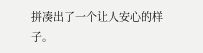拼凑出了一个让人安心的样子。